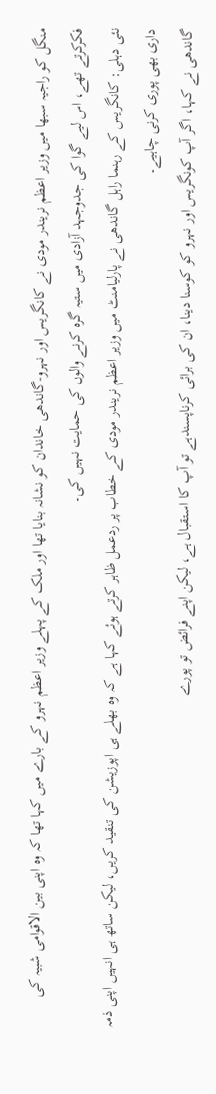منگل کو راجیہ سبھا میں وزیر اعظم نریندر مودی نے کانگریس اور نہرو-گاندھی خاندان کو نشانہ بنایا تھا اور ملک کے پہلے وزیر اعظم نہرو کے بارے میں کہا تھا کہ وہ اپنی بین الاقوامی شبیہ کی فکرکرتے تھے، اس لیے گوا کی جدوجہد آزادی میں ستیہ گرہ کرنے والوں کی حمایت نہیں کی۔
نئی دہلی: کانگریس کے رہنما راہل گاندھی نے پارلیامنٹ میں وزیر اعظم نریندر مودی کے خطاب پر ردعمل ظاہر کرتے ہوئے کہا ہے کہ وہ بھلے ہی اپوزیشن کی تنقید کریں، لیکن ساتھ ہی انہیں اپنی ذمہ داری بھی پوری کرنی چاہیے۔
گاندھی نے کہا، اگر آپ کونگریس اور نہرو کو کوسنا دینا، ان کی برائی کرناپسندہے تو آپ کا استقبال ہے، لیکن اپنے فرائض تو پورے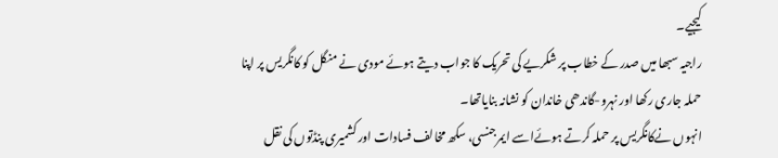کیجیے۔
راجیہ سبھا میں صدر کے خطاب پر شکریے کی تحریک کا جواب دیتے ہوئے مودی نے منگل کو کانگریس پر اپنا حملہ جاری رکھا اور نہرو-گاندھی خاندان کو نشانہ بنایاتھا۔
انہوں نےکانگریس پر حملہ کرتے ہوئےاسے ایمرجنسی، سکھ مخالف فسادات اور کشمیری پنڈتوں کی نقل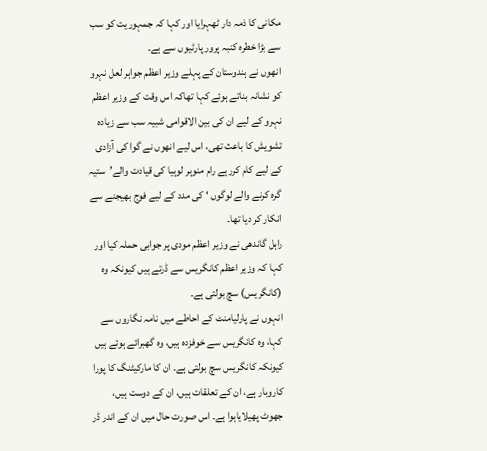مکانی کا ذمہ دار ٹھہرایا اور کہا کہ جمہوریت کو سب سے بڑا خطرہ کنبہ پرور پارٹیوں سے ہے۔
انھوں نے ہندوستان کے پہلے وزیر اعظم جواہر لعل نہرو کو نشانہ بناتے ہوئے کہا تھاکہ اس وقت کے وزیر اعظم نہرو کے لیے ان کی بین الاقوامی شبیہ سب سے زیادہ تشویش کا باعث تھی، اس لیے انھوں نے گوا کی آزادی کے لیے کام کررہے رام منوہر لوہیا کی قیادت والے’ستیہ گرہ کرنے والے لوگوں ‘ کی مدد کے لیے فوج بھیجنے سے انکار کر دیا تھا۔
راہل گاندھی نے وزیر اعظم مودی پر جوابی حملہ کیا اور کہا کہ وزیر اعظم کانگریس سے ڈرتے ہیں کیونکہ وہ (کانگریس) سچ بولتی ہے۔
انہوں نے پارلیامنٹ کے احاطے میں نامہ نگاروں سے کہا، وہ کانگریس سے خوفزدہ ہیں، وہ گھبرائے ہوئے ہیں کیونکہ کانگریس سچ بولتی ہے۔ ان کا مارکیٹنگ کا پورا کاروبار ہے، ان کے تعلقات ہیں، ان کے دوست ہیں، جھوٹ پھیلایاہوا ہے۔ اس صورت حال میں ان کے اندر ڈر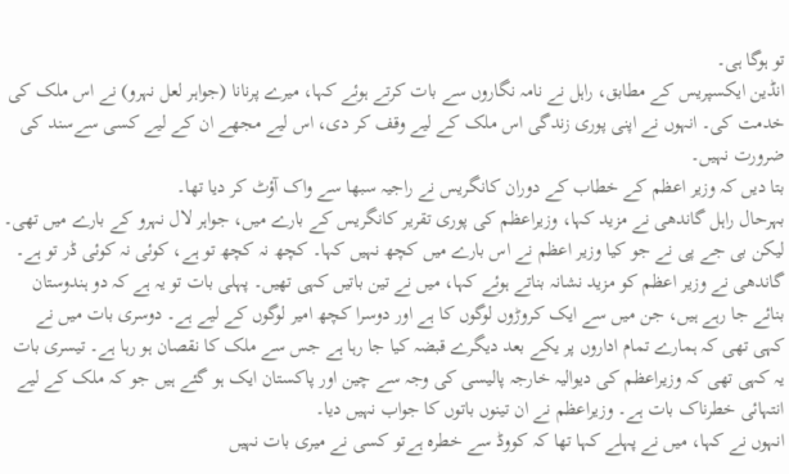تو ہوگا ہی۔
انڈین ایکسپریس کے مطابق، راہل نے نامہ نگاروں سے بات کرتے ہوئے کہا، میرے پرنانا (جواہر لعل نہرو) نے اس ملک کی خدمت کی۔ انہوں نے اپنی پوری زندگی اس ملک کے لیے وقف کر دی، اس لیے مجھے ان کے لیے کسی سےسند کی ضرورت نہیں۔
بتا دیں کہ وزیر اعظم کے خطاب کے دوران کانگریس نے راجیہ سبھا سے واک آؤٹ کر دیا تھا۔
بہرحال راہل گاندھی نے مزید کہا، وزیراعظم کی پوری تقریر کانگریس کے بارے میں، جواہر لال نہرو کے بارے میں تھی۔ لیکن بی جے پی نے جو کیا وزیر اعظم نے اس بارے میں کچھ نہیں کہا۔ کچھ نہ کچھ تو ہے، کوئی نہ کوئی ڈر تو ہے۔
گاندھی نے وزیر اعظم کو مزید نشانہ بناتے ہوئے کہا، میں نے تین باتیں کہی تھیں۔ پہلی بات تو یہ ہے کہ دو ہندوستان بنائے جا رہے ہیں، جن میں سے ایک کروڑوں لوگوں کا ہے اور دوسرا کچھ امیر لوگوں کے لیے ہے۔ دوسری بات میں نے کہی تھی کہ ہمارے تمام اداروں پر یکے بعد دیگرے قبضہ کیا جا رہا ہے جس سے ملک کا نقصان ہو رہا ہے۔ تیسری بات یہ کہی تھی کہ وزیراعظم کی دیوالیہ خارجہ پالیسی کی وجہ سے چین اور پاکستان ایک ہو گئے ہیں جو کہ ملک کے لیے انتہائی خطرناک بات ہے۔ وزیراعظم نے ان تینوں باتوں کا جواب نہیں دیا۔
انہوں نے کہا، میں نے پہلے کہا تھا کہ کووڈ سے خطرہ ہےتو کسی نے میری بات نہیں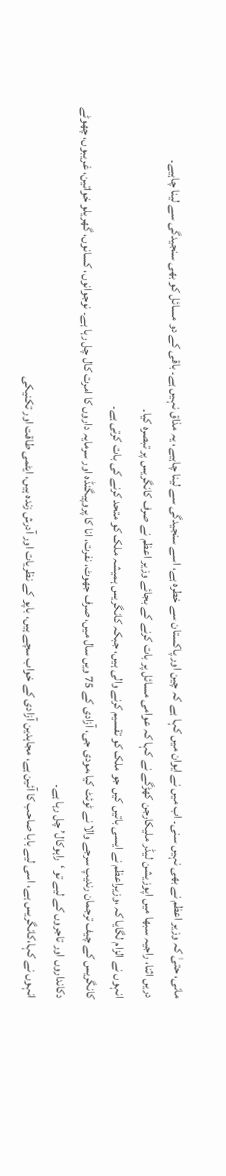مانی، حتیٰ کہ وزیر اعظم نے بھی نہیں سنی۔ اب میں نے ایوان میں کہا ہے کہ چین اور پاکستان سے خطرہ ہے، اسے سنجیدگی سے لینا چاہیے، یہ مذاق نہیں ہے۔ باقی کے دو مسائل کو بھی سنجیدگی سے لینا چاہیے۔
دریں اثنا، راجیہ سبھا میں اپوزیشن لیڈر ملیکارجن کھڑگے نے کہا کہ عوامی مسائل پر بات کرنے کے بجائے وزیر اعظم نے صرف کانگریس پر تبصرہ کیا۔
انہوں نے الزام لگایا کہ ،وزیراعظم نے ایسی باتیں کیں جو ملک کو تقسیم کرنے والی ہیں، جبکہ کانگریس ہمیشہ ملک کو متحد کرنے کی بات کرتی ہے۔
کانگریس کے چیف ترجمان رندیپ سرجے والا نے ٹوئٹ کیا،مودی جی، آزادی کے 75 ویں سال میں، صرف جھوٹ، نفرت، انا کا پروپیگنڈہ اور سرمایہ داروں کا امرت کال چل رہا ہے۔ نوجوانوں، کسانوں، گھریلو خواتین، غریبوں، چھوٹے دکانداروں اور تاجروں کے لیے تو ‘راہوکال’ چل رہا ہے۔
انہوں نے کہا،کانگریس ہے، اسی لیے بابا صاحب کا آئین ہے، مجاہدین آزادی کے خواب سچے ہیں، باپو کے نظریات اور آدرش زندہ ہیں، ایٹمی طاقت اور تکنیکی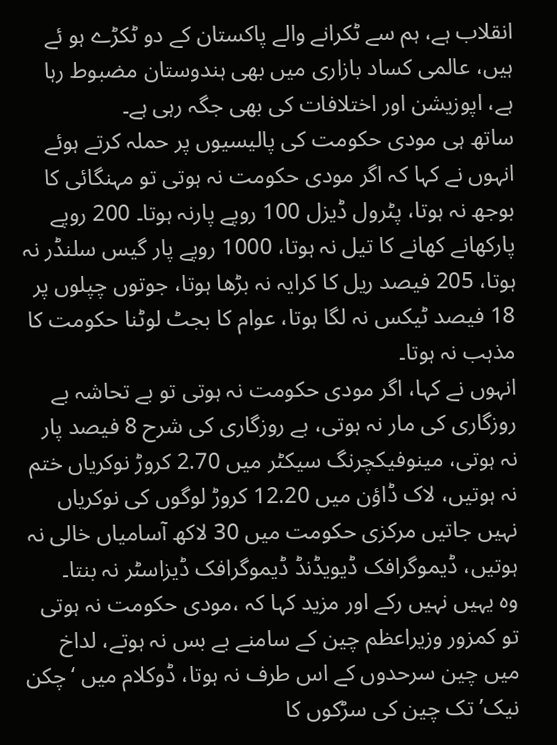انقلاب ہے، ہم سے ٹکرانے والے پاکستان کے دو ٹکڑے ہو ئے ہیں، عالمی کساد بازاری میں بھی ہندوستان مضبوط رہا ہے، اپوزیشن اور اختلافات کی بھی جگہ رہی ہے۔
ساتھ ہی مودی حکومت کی پالیسیوں پر حملہ کرتے ہوئے انہوں نے کہا کہ اگر مودی حکومت نہ ہوتی تو مہنگائی کا بوجھ نہ ہوتا، پٹرول ڈیزل 100 روپے پارنہ ہوتا۔ 200 روپے پارکھانے کھانے کا تیل نہ ہوتا، 1000 روپے پار گیس سلنڈر نہ ہوتا، 205 فیصد ریل کا کرایہ نہ بڑھا ہوتا، جوتوں چپلوں پر 18 فیصد ٹیکس نہ لگا ہوتا، عوام کا بجٹ لوٹنا حکومت کا مذہب نہ ہوتا۔
انہوں نے کہا، اگر مودی حکومت نہ ہوتی تو بے تحاشہ بے روزگاری کی مار نہ ہوتی، بے روزگاری کی شرح 8 فیصد پار نہ ہوتی، مینوفیکچرنگ سیکٹر میں 2.70 کروڑ نوکریاں ختم نہ ہوتیں، لاک ڈاؤن میں 12.20 کروڑ لوگوں کی نوکریاں نہیں جاتیں مرکزی حکومت میں 30 لاکھ آسامیاں خالی نہ ہوتیں، ڈیموگرافک ڈیویڈنڈ ڈیموگرافک ڈیزاسٹر نہ بنتا۔
وہ یہیں نہیں رکے اور مزید کہا کہ ،مودی حکومت نہ ہوتی تو کمزور وزیراعظم چین کے سامنے بے بس نہ ہوتے، لداخ میں چین سرحدوں کے اس طرف نہ ہوتا، ڈوکلام میں ‘چکن نیک’ تک چین کی سڑکوں کا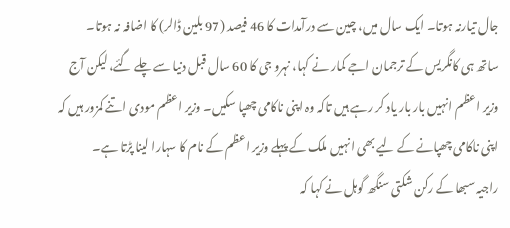جال تیارنہ ہوتا۔ ایک سال میں، چین سے درآمدات کا 46 فیصد (97 بلین ڈالر) کا اضافہ نہ ہوتا۔
ساتھ ہی کانگریس کے ترجمان اجے کمار نے کہا، نہرو جی کا 60 سال قبل دنیا سے چلے گئے، لیکن آج وزیر اعظم انہیں بار بار یاد کر رہے ہیں تاکہ وہ اپنی ناکامی چھپا سکیں۔ وزیر اعظم مودی اتنے کمزور ہیں کہ اپنی ناکامی چھپانے کے لیے بھی انہیں ملک کے پہلے وزیر اعظم کے نام کا سہارا لینا پڑتا ہے۔
راجیہ سبھا کے رکن شکتی سنگھ گوہل نے کہا کہ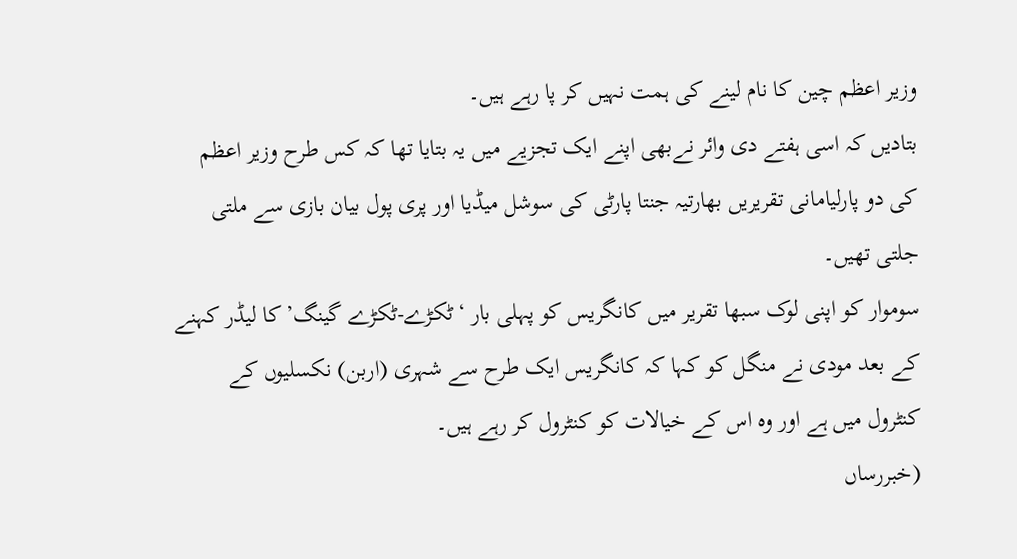وزیر اعظم چین کا نام لینے کی ہمت نہیں کر پا رہے ہیں۔
بتادیں کہ اسی ہفتے دی وائر نےبھی اپنے ایک تجزیے میں یہ بتایا تھا کہ کس طرح وزیر اعظم کی دو پارلیامانی تقریریں بھارتیہ جنتا پارٹی کی سوشل میڈیا اور پری پول بیان بازی سے ملتی جلتی تھیں۔
سوموار کو اپنی لوک سبھا تقریر میں کانگریس کو پہلی بار ‘ٹکڑے-ٹکڑے گینگ’ کا لیڈر کہنے کے بعد مودی نے منگل کو کہا کہ کانگریس ایک طرح سے شہری (اربن) نکسلیوں کے کنٹرول میں ہے اور وہ اس کے خیالات کو کنٹرول کر رہے ہیں۔
(خبررساں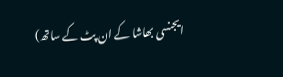ایجنسی بھاشا کے ان پٹ کے ساتھ)